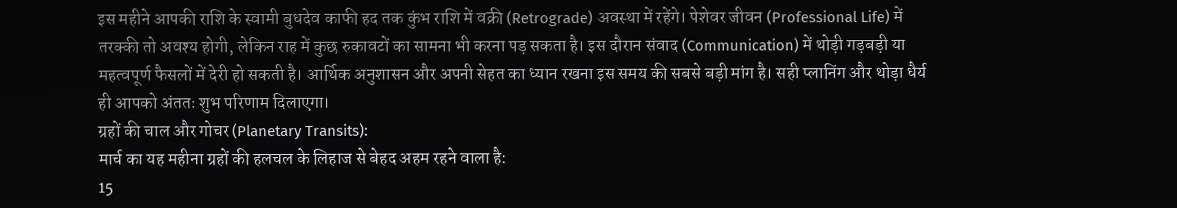इस महीने आपकी राशि के स्वामी बुधदेव काफी हद तक कुंभ राशि में वक्री (Retrograde) अवस्था में रहेंगे। पेशेवर जीवन (Professional Life) में तरक्की तो अवश्य होगी, लेकिन राह में कुछ रुकावटों का सामना भी करना पड़ सकता है। इस दौरान संवाद (Communication) में थोड़ी गड़बड़ी या महत्वपूर्ण फैसलों में देरी हो सकती है। आर्थिक अनुशासन और अपनी सेहत का ध्यान रखना इस समय की सबसे बड़ी मांग है। सही प्लानिंग और थोड़ा धैर्य ही आपको अंततः शुभ परिणाम दिलाएगा।
ग्रहों की चाल और गोचर (Planetary Transits):
मार्च का यह महीना ग्रहों की हलचल के लिहाज से बेहद अहम रहने वाला है:
15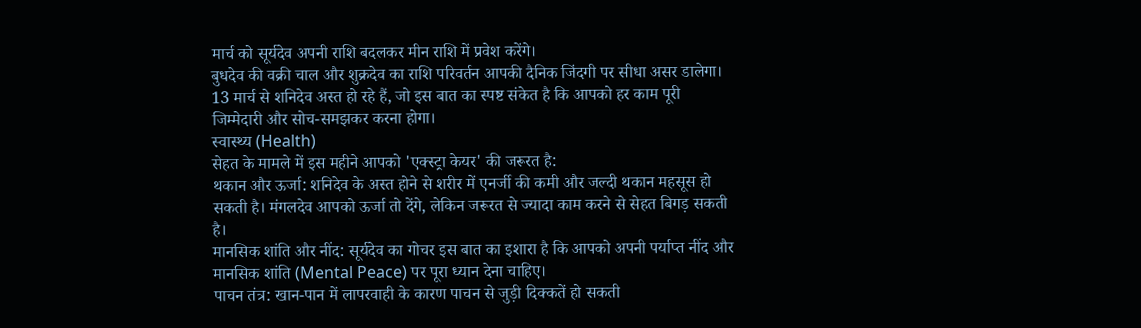मार्च को सूर्यदेव अपनी राशि बदलकर मीन राशि में प्रवेश करेंगे।
बुधदेव की वक्री चाल और शुक्रदेव का राशि परिवर्तन आपकी दैनिक जिंदगी पर सीधा असर डालेगा।
13 मार्च से शनिदेव अस्त हो रहे हैं, जो इस बात का स्पष्ट संकेत है कि आपको हर काम पूरी जिम्मेदारी और सोच-समझकर करना होगा।
स्वास्थ्य (Health)
सेहत के मामले में इस महीने आपको 'एक्स्ट्रा केयर' की जरूरत है:
थकान और ऊर्जा: शनिदेव के अस्त होने से शरीर में एनर्जी की कमी और जल्दी थकान महसूस हो सकती है। मंगलदेव आपको ऊर्जा तो देंगे, लेकिन जरूरत से ज्यादा काम करने से सेहत बिगड़ सकती है।
मानसिक शांति और नींद: सूर्यदेव का गोचर इस बात का इशारा है कि आपको अपनी पर्याप्त नींद और मानसिक शांति (Mental Peace) पर पूरा ध्यान देना चाहिए।
पाचन तंत्र: खान-पान में लापरवाही के कारण पाचन से जुड़ी दिक्कतें हो सकती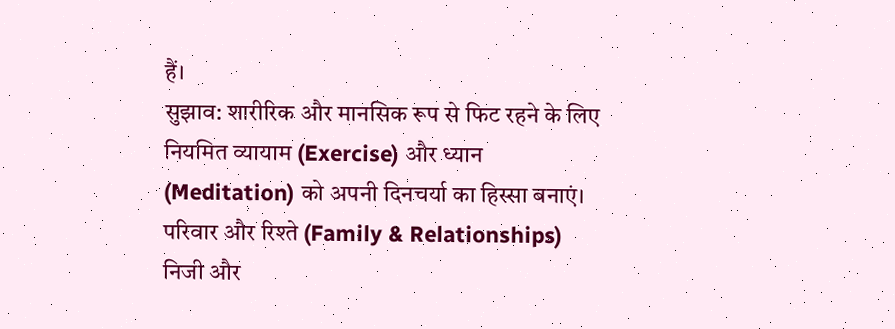हैं।
सुझाव: शारीरिक और मानसिक रूप से फिट रहने के लिए नियमित व्यायाम (Exercise) और ध्यान (Meditation) को अपनी दिनचर्या का हिस्सा बनाएं।
परिवार और रिश्ते (Family & Relationships)
निजी और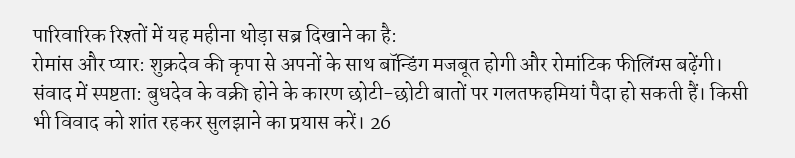पारिवारिक रिश्तों में यह महीना थोड़ा सब्र दिखाने का है:
रोमांस और प्यार: शुक्रदेव की कृपा से अपनों के साथ बॉन्डिंग मजबूत होगी और रोमांटिक फीलिंग्स बढ़ेंगी।
संवाद में स्पष्टता: बुधदेव के वक्री होने के कारण छोटी-छोटी बातों पर गलतफहमियां पैदा हो सकती हैं। किसी भी विवाद को शांत रहकर सुलझाने का प्रयास करें। 26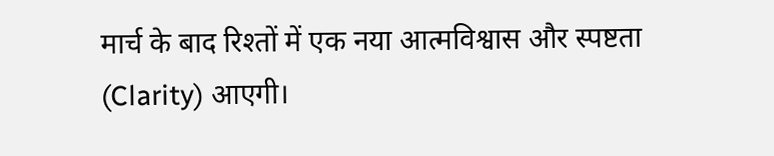मार्च के बाद रिश्तों में एक नया आत्मविश्वास और स्पष्टता (Clarity) आएगी।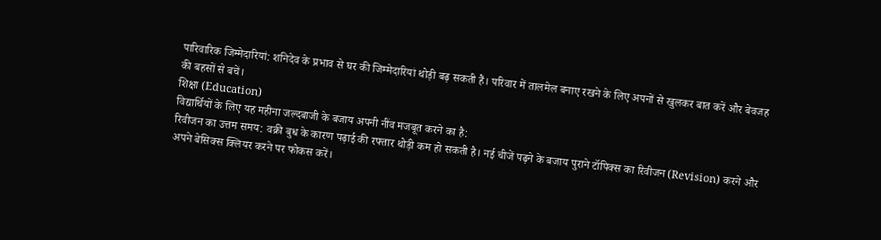पारिवारिक जिम्मेदारियां: शनिदेव के प्रभाव से घर की जिम्मेदारियां थोड़ी बढ़ सकती हैं। परिवार में तालमेल बनाए रखने के लिए अपनों से खुलकर बात करें और बेवजह की बहसों से बचें।
शिक्षा (Education)
विद्यार्थियों के लिए यह महीना जल्दबाजी के बजाय अपनी नींव मजबूत करने का है:
रिवीजन का उत्तम समय: वक्री बुध के कारण पढ़ाई की रफ्तार थोड़ी कम हो सकती है। नई चीजें पढ़ने के बजाय पुराने टॉपिक्स का रिवीजन (Revision) करने और अपने बेसिक्स क्लियर करने पर फोकस करें।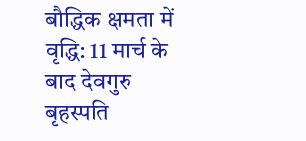बौद्धिक क्षमता में वृद्धि: 11 मार्च के बाद देवगुरु बृहस्पति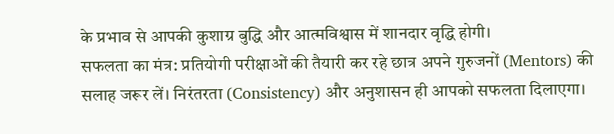के प्रभाव से आपकी कुशाग्र बुद्धि और आत्मविश्वास में शानदार वृद्धि होगी।
सफलता का मंत्र: प्रतियोगी परीक्षाओं की तैयारी कर रहे छात्र अपने गुरुजनों (Mentors) की सलाह जरूर लें। निरंतरता (Consistency) और अनुशासन ही आपको सफलता दिलाएगा।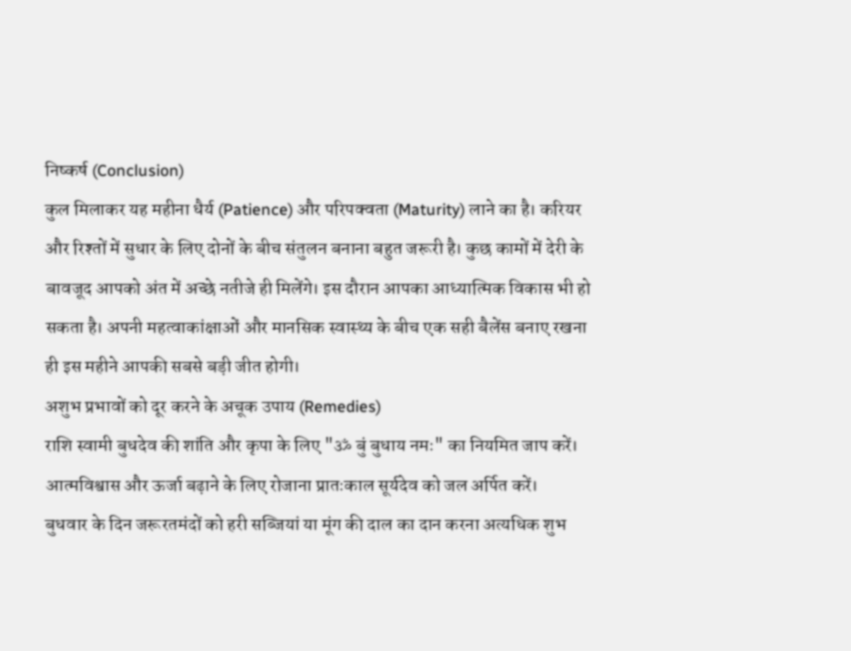निष्कर्ष (Conclusion)
कुल मिलाकर यह महीना धैर्य (Patience) और परिपक्वता (Maturity) लाने का है। करियर और रिश्तों में सुधार के लिए दोनों के बीच संतुलन बनाना बहुत जरूरी है। कुछ कामों में देरी के बावजूद आपको अंत में अच्छे नतीजे ही मिलेंगे। इस दौरान आपका आध्यात्मिक विकास भी हो सकता है। अपनी महत्वाकांक्षाओं और मानसिक स्वास्थ्य के बीच एक सही बैलेंस बनाए रखना ही इस महीने आपकी सबसे बड़ी जीत होगी।
अशुभ प्रभावों को दूर करने के अचूक उपाय (Remedies)
राशि स्वामी बुधदेव की शांति और कृपा के लिए "ॐ बुं बुधाय नमः" का नियमित जाप करें।
आत्मविश्वास और ऊर्जा बढ़ाने के लिए रोजाना प्रातःकाल सूर्यदेव को जल अर्पित करें।
बुधवार के दिन जरूरतमंदों को हरी सब्जियां या मूंग की दाल का दान करना अत्यधिक शुभ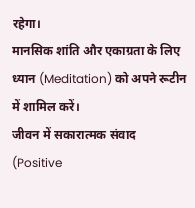रहेगा।
मानसिक शांति और एकाग्रता के लिए ध्यान (Meditation) को अपने रूटीन में शामिल करें।
जीवन में सकारात्मक संवाद (Positive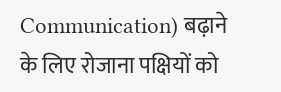Communication) बढ़ाने के लिए रोजाना पक्षियों को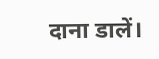दाना डालें।